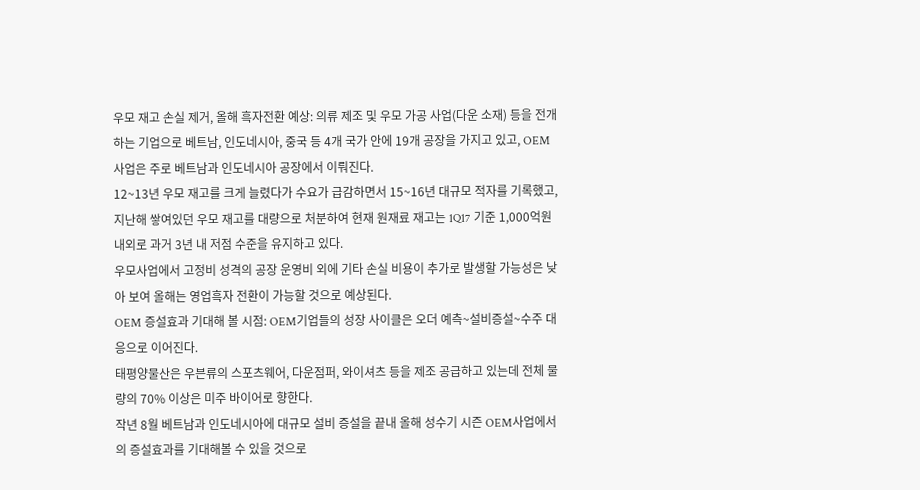우모 재고 손실 제거, 올해 흑자전환 예상: 의류 제조 및 우모 가공 사업(다운 소재) 등을 전개하는 기업으로 베트남, 인도네시아, 중국 등 4개 국가 안에 19개 공장을 가지고 있고, OEM사업은 주로 베트남과 인도네시아 공장에서 이뤄진다.
12~13년 우모 재고를 크게 늘렸다가 수요가 급감하면서 15~16년 대규모 적자를 기록했고, 지난해 쌓여있던 우모 재고를 대량으로 처분하여 현재 원재료 재고는 1Q17 기준 1,000억원 내외로 과거 3년 내 저점 수준을 유지하고 있다.
우모사업에서 고정비 성격의 공장 운영비 외에 기타 손실 비용이 추가로 발생할 가능성은 낮아 보여 올해는 영업흑자 전환이 가능할 것으로 예상된다.
OEM 증설효과 기대해 볼 시점: OEM기업들의 성장 사이클은 오더 예측~설비증설~수주 대응으로 이어진다.
태평양물산은 우븐류의 스포츠웨어, 다운점퍼, 와이셔츠 등을 제조 공급하고 있는데 전체 물량의 70% 이상은 미주 바이어로 향한다.
작년 8월 베트남과 인도네시아에 대규모 설비 증설을 끝내 올해 성수기 시즌 OEM사업에서의 증설효과를 기대해볼 수 있을 것으로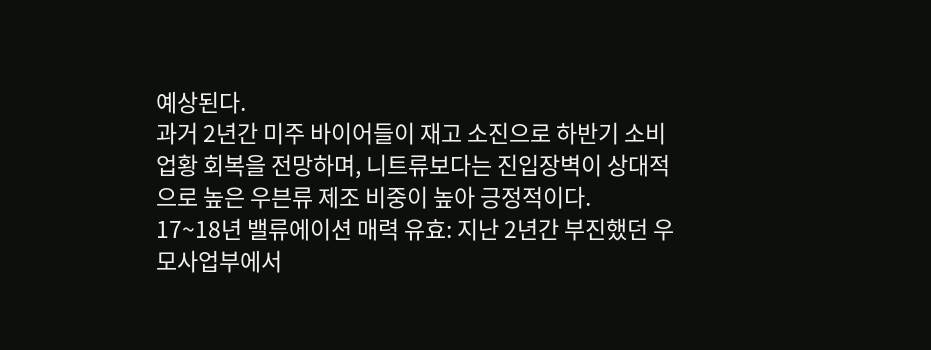예상된다.
과거 2년간 미주 바이어들이 재고 소진으로 하반기 소비 업황 회복을 전망하며, 니트류보다는 진입장벽이 상대적으로 높은 우븐류 제조 비중이 높아 긍정적이다.
17~18년 밸류에이션 매력 유효: 지난 2년간 부진했던 우모사업부에서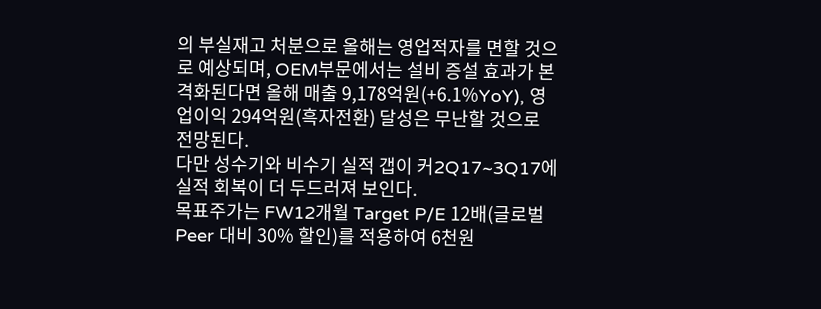의 부실재고 처분으로 올해는 영업적자를 면할 것으로 예상되며, OEM부문에서는 설비 증설 효과가 본격화된다면 올해 매출 9,178억원(+6.1%YoY), 영업이익 294억원(흑자전환) 달성은 무난할 것으로 전망된다.
다만 성수기와 비수기 실적 갭이 커2Q17~3Q17에 실적 회복이 더 두드러져 보인다.
목표주가는 FW12개월 Target P/E 12배(글로벌 Peer 대비 30% 할인)를 적용하여 6천원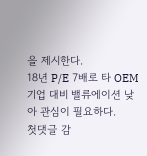을 제시한다.
18년 P/E 7배로 타 OEM기업 대비 밸류에이션 낮아 관심이 필요하다.
첫댓글 감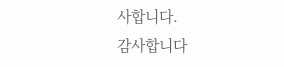사합니다.
감사합니다